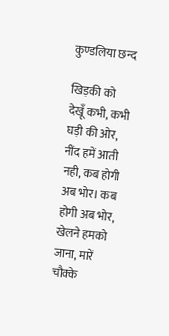कुण्डलिया छन्द

खिड़की को देखूँ कभी, कभी घड़ी की ओर, नींद हमें आती नही, कब होगी अब भोर। कब होगी अब भोर, खेलने हमको जाना, मारें चौक्के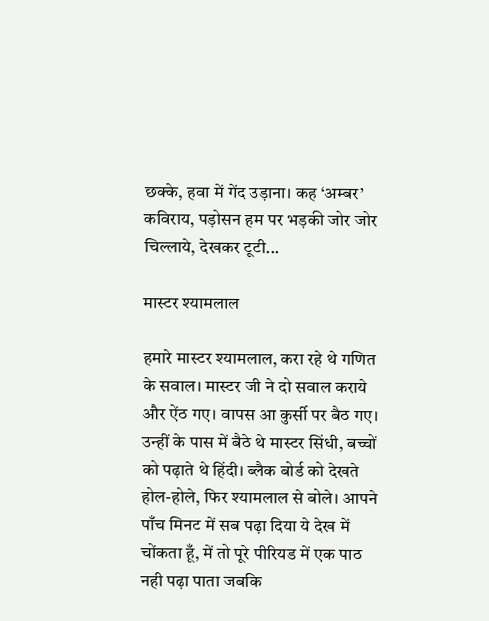छक्के, हवा में गेंद उड़ाना। कह ‘अम्बर’ कविराय, पड़ोसन हम पर भड़की जोर जोर चिल्लाये, देखकर टूटी...

मास्टर श्यामलाल

हमारे मास्टर श्यामलाल, करा रहे थे गणित के सवाल। मास्टर जी ने दो सवाल कराये और ऐंठ गए। वापस आ कुर्सी पर बैठ गए। उन्हीं के पास में बैठे थे मास्टर सिंधी, बच्चों को पढ़ाते थे हिंदी। ब्लैक बोर्ड को देखते होल-होले, फिर श्यामलाल से बोले। आपने पाँच मिनट में सब पढ़ा दिया ये देख में चोंकता हूँ, में तो पूरे पीरियड में एक पाठ नही पढ़ा पाता जबकि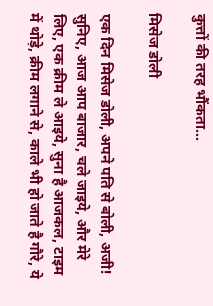कुत्तों की तरह भौंकता...

मिसेज डोली

एक दिन मिसेज डोली, अपने पति से बोली, अजी! सुनिए, आज आप बाजार, चले जाइये, और मेरे लिए, एक क्रीम ले आइये, सुना है आजकल, टाइम में थोड़े, क्रीम लगाने से, काले भी हो जाते है गौरे, ये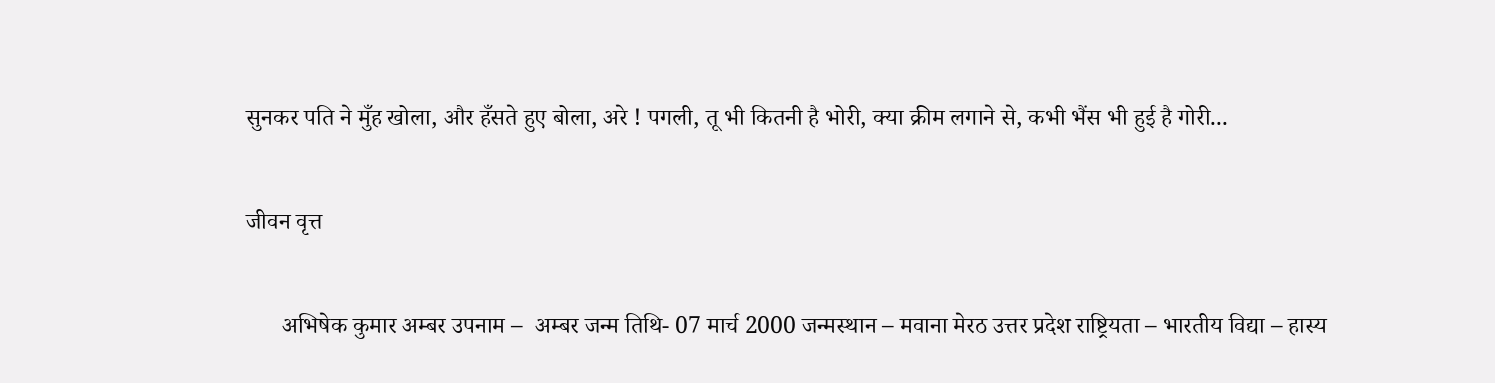सुनकर पति ने मुँह खोला, और हँसते हुए बोला, अरे ! पगली, तू भी कितनी है भोरी, क्या क्रीम लगाने से, कभी भैंस भी हुई है गोरी...

जीवन वृत्त

      अभिषेक कुमार अम्बर उपनाम –  अम्बर जन्म तिथि- 07 मार्च 2000 जन्मस्थान – मवाना मेरठ उत्तर प्रदेश राष्ट्रियता – भारतीय विद्या – हास्य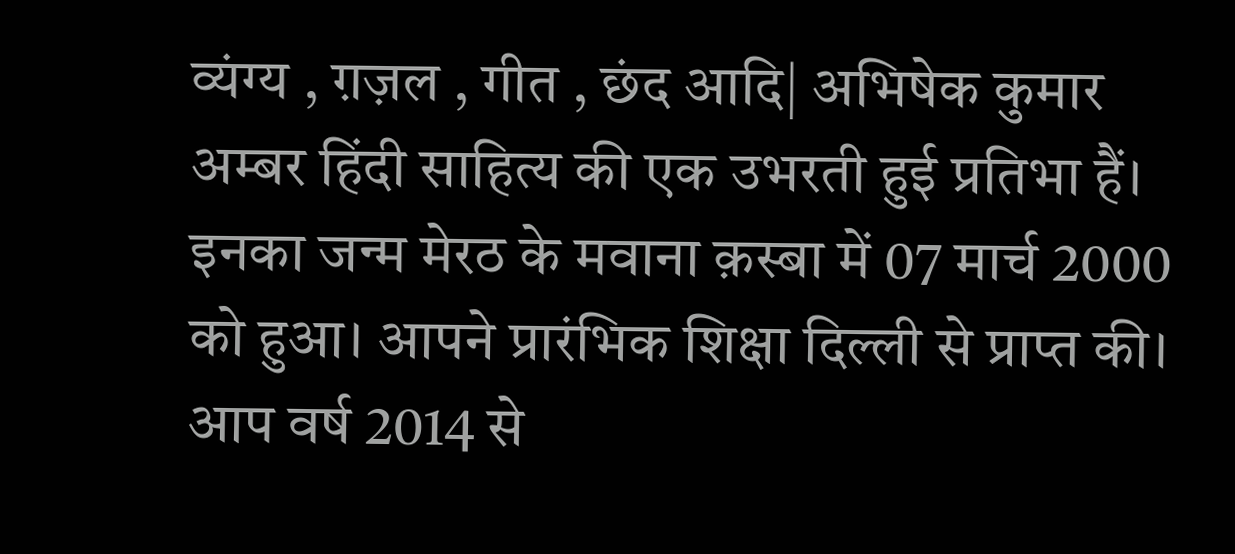व्यंग्य , ग़ज़ल , गीत , छंद आदि| अभिषेक कुमार अम्बर हिंदी साहित्य की एक उभरती हुई प्रतिभा हैं। इनका जन्म मेरठ के मवाना क़स्बा में 07 मार्च 2000 को हुआ। आपने प्रारंभिक शिक्षा दिल्ली से प्राप्त की। आप वर्ष 2014 से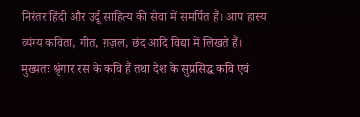निरंतर हिंदी और उर्दू साहित्य की सेवा में समर्पित हैं। आप हास्य व्यंग्य कविता, गीत, ग़ज़ल, छंद आदि विद्या में लिखते हैं। मुख्यतः श्रृंगार रस के कवि हैं तथा देश के सुप्रसिद्ध कवि एवं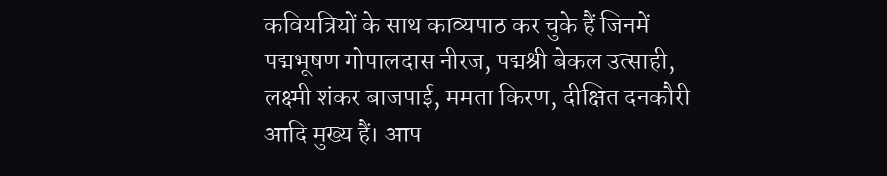कवियत्रियों के साथ काव्यपाठ कर चुके हैं जिनमें पद्मभूषण गोपालदास नीरज, पद्मश्री बेकल उत्साही, लक्ष्मी शंकर बाजपाई, ममता किरण, दीक्षित दनकौरी आदि मुख्य हैं। आप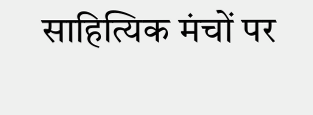साहित्यिक मंचों पर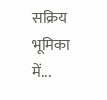सक्रिय भूमिका में...